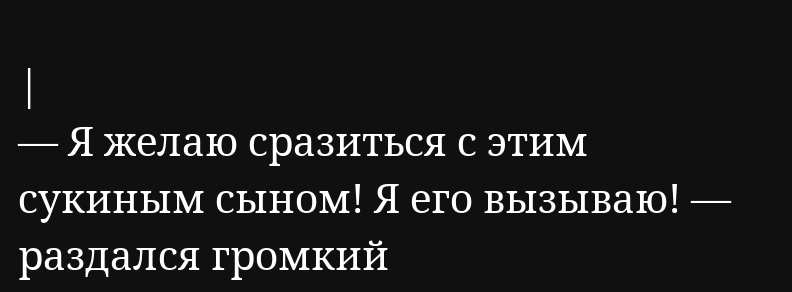|
— Я желаю сразиться с этим сукиным сыном! Я его вызываю! — раздался громкий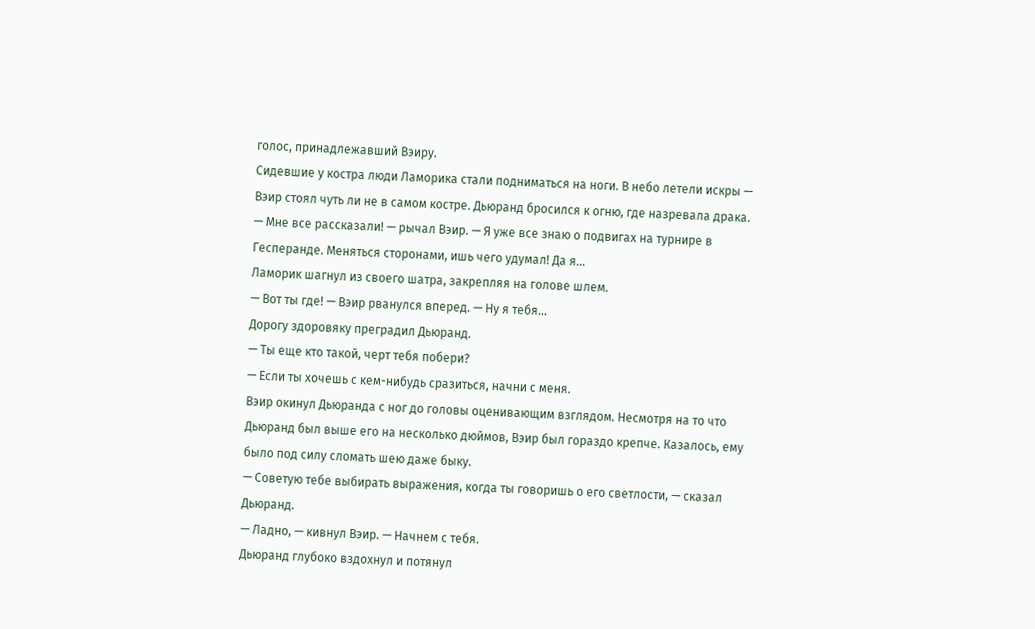голос, принадлежавший Вэиру.
Сидевшие у костра люди Ламорика стали подниматься на ноги. В небо летели искры — Вэир стоял чуть ли не в самом костре. Дьюранд бросился к огню, где назревала драка.
— Мне все рассказали! — рычал Вэир. — Я уже все знаю о подвигах на турнире в Гесперанде. Меняться сторонами, ишь чего удумал! Да я…
Ламорик шагнул из своего шатра, закрепляя на голове шлем.
— Вот ты где! — Вэир рванулся вперед. — Ну я тебя…
Дорогу здоровяку преградил Дьюранд.
— Ты еще кто такой, черт тебя побери?
— Если ты хочешь с кем-нибудь сразиться, начни с меня.
Вэир окинул Дьюранда с ног до головы оценивающим взглядом. Несмотря на то что Дьюранд был выше его на несколько дюймов, Вэир был гораздо крепче. Казалось, ему было под силу сломать шею даже быку.
— Советую тебе выбирать выражения, когда ты говоришь о его светлости, — сказал Дьюранд.
— Ладно, — кивнул Вэир. — Начнем с тебя.
Дьюранд глубоко вздохнул и потянул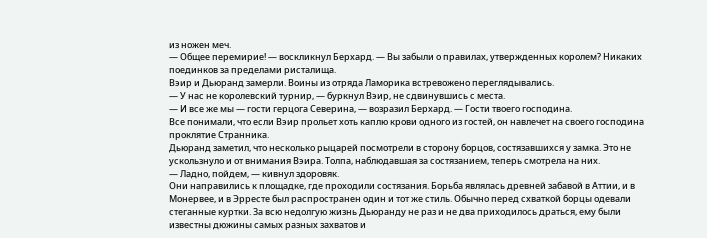из ножен меч.
— Общее перемирие! — воскликнул Берхард. — Вы забыли о правилах, утвержденных королем? Никаких поединков за пределами ристалища.
Вэир и Дьюранд замерли. Воины из отряда Ламорика встревожено переглядывались.
— У нас не королевский турнир, — буркнул Вэир, не сдвинувшись с места.
— И все же мы — гости герцога Северина, — возразил Берхард. — Гости твоего господина.
Все понимали, что если Вэир прольет хоть каплю крови одного из гостей, он навлечет на своего господина проклятие Странника.
Дьюранд заметил, что несколько рыцарей посмотрели в сторону борцов, состязавшихся у замка. Это не ускользнуло и от внимания Вэира. Толпа, наблюдавшая за состязанием, теперь смотрела на них.
— Ладно, пойдем, — кивнул здоровяк.
Они направились к площадке, где проходили состязания. Борьба являлась древней забавой в Аттии, и в Монервее, и в Эрресте был распространен один и тот же стиль. Обычно перед схваткой борцы одевали стеганные куртки. За всю недолгую жизнь Дьюранду не раз и не два приходилось драться, ему были известны дюжины самых разных захватов и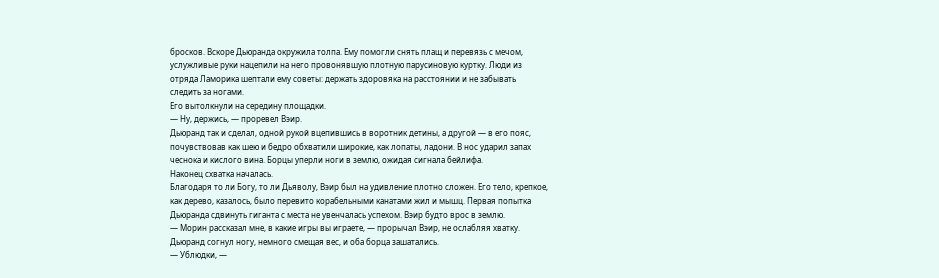бросков. Вскоре Дьюранда окружила толпа. Ему помогли снять плащ и перевязь с мечом, услужливые руки нацепили на него провонявшую плотную парусиновую куртку. Люди из отряда Ламорика шептали ему советы: держать здоровяка на расстоянии и не забывать следить за ногами.
Его вытолкнули на середину площадки.
— Ну, держись, — проревел Вэир.
Дьюранд так и сделал, одной рукой вцепившись в воротник детины, а другой — в его пояс, почувствовав как шею и бедро обхватили широкие, как лопаты, ладони. В нос ударил запах чеснока и кислого вина. Борцы уперли ноги в землю, ожидая сигнала бейлифа.
Наконец схватка началась.
Благодаря то ли Богу, то ли Дьяволу, Вэир был на удивление плотно сложен. Его тело, крепкое, как дерево, казалось, было перевито корабельными канатами жил и мышц. Первая попытка Дьюранда сдвинуть гиганта с места не увенчалась успехом. Вэир будто врос в землю.
— Морин рассказал мне, в какие игры вы играете, — прорычал Вэир, не ослабляя хватку.
Дьюранд согнул ногу, немного смещая вес, и оба борца зашатались.
— Ублюдки, —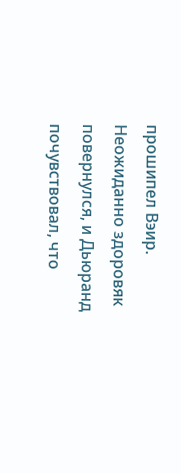прошипел Вэир.
Неожиданно здоровяк повернулся, и Дьюранд почувствовал, что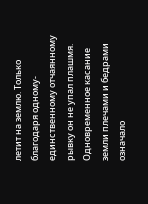летит на землю. Только благодаря одному-единственному отчаянному рывку он не упал плашмя. Одновременное касание земли плечами и бедрами означало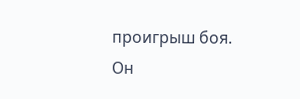проигрыш боя.
Он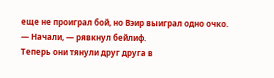еще не проиграл бой, но Вэир выиграл одно очко.
— Начали, — рявкнул бейлиф.
Теперь они тянули друг друга в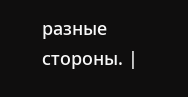разные стороны. |